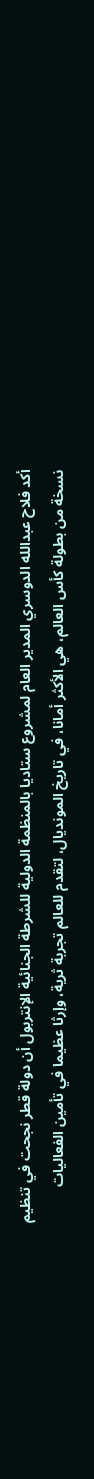أكد فلاح عبدالله الدوسري المدير العام لمشروع ستاديا بالمنظمة الدولية للشرطة الجنائية الإنتربول أن دولة قطر نجحت في تنظيم نسخة من بطولة كأس العالم، هي الأكثر أمانا، في تاريخ المونديال، لتقدم للعالم تجربة ثرية، وإرثا عظيما في تأمين الفعاليات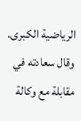الرياضية الكبرى.
وقال سعادته في مقابلة مع وكالة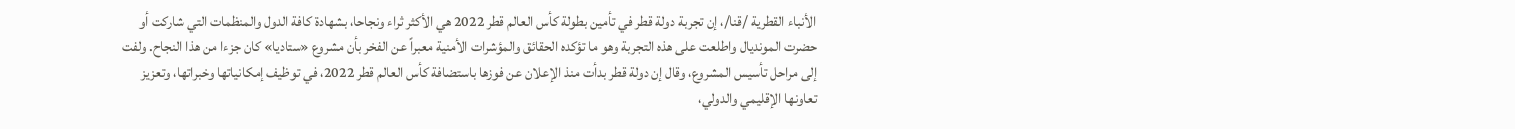الأنباء القطرية /قنا/، إن تجربة دولة قطر في تأمين بطولة كأس العالم قطر 2022 هي الأكثر ثراء ونجاحا، بشهادة كافة الدول والمنظمات التي شاركت أو حضرت المونديال واطلعت على هذه التجربة وهو ما تؤكده الحقائق والمؤشرات الأمنية معبراً عن الفخر بأن مشروع «ستاديا» كان جزءا من هذا النجاح. ولفت إلى مراحل تأسيس المشروع، وقال إن دولة قطر بدأت منذ الإعلان عن فوزها باستضافة كأس العالم قطر 2022، في توظيف إمكانياتها وخبراتها، وتعزيز تعاونها الإقليمي والدولي،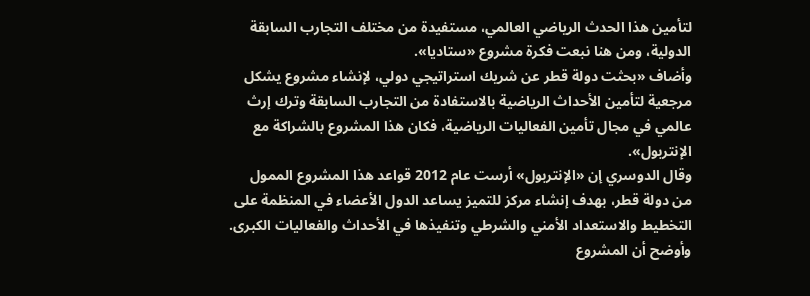لتأمين هذا الحدث الرياضي العالمي، مستفيدة من مختلف التجارب السابقة الدولية، ومن هنا نبعت فكرة مشروع «ستاديا».
وأضاف «بحثت دولة قطر عن شريك استراتيجي دولي، لإنشاء مشروع يشكل مرجعية لتأمين الأحداث الرياضية بالاستفادة من التجارب السابقة وترك إرث عالمي في مجال تأمين الفعاليات الرياضية، فكان هذا المشروع بالشراكة مع الإنتربول».
وقال الدوسري إن «الإنتربول» أرست عام 2012 قواعد هذا المشروع الممول من دولة قطر، بهدف إنشاء مركز للتميز يساعد الدول الأعضاء في المنظمة على التخطيط والاستعداد الأمني والشرطي وتنفيذها في الأحداث والفعاليات الكبرى.
وأوضح أن المشروع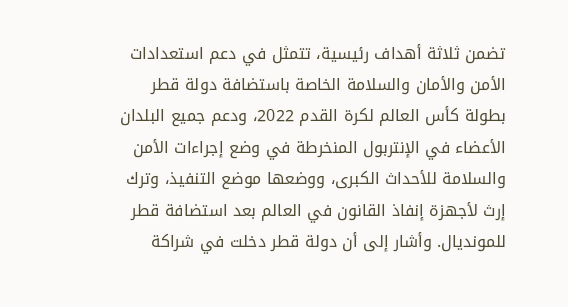تضمن ثلاثة أهداف رئيسية، تتمثل في دعم استعدادات الأمن والأمان والسلامة الخاصة باستضافة دولة قطر بطولة كأس العالم لكرة القدم 2022، ودعم جميع البلدان الأعضاء في الإنتربول المنخرطة في وضع إجراءات الأمن والسلامة للأحداث الكبرى، ووضعها موضع التنفيذ، وترك إرث لأجهزة إنفاذ القانون في العالم بعد استضافة قطر للمونديال. وأشار إلى أن دولة قطر دخلت في شراكة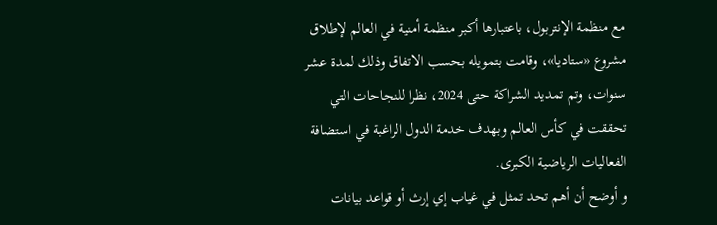مع منظمة الإنتربول، باعتبارها أكبر منظمة أمنية في العالم لإطلاق مشروع «ستاديا»، وقامت بتمويله بحسب الاتفاق وذلك لمدة عشر سنوات، وتم تمديد الشراكة حتى 2024، نظرا للنجاحات التي تحققت في كأس العالم وبهدف خدمة الدول الراغبة في استضافة الفعاليات الرياضية الكبرى.
و أوضح أن أهم تحد تمثل في غياب إي إرث أو قواعد بيانات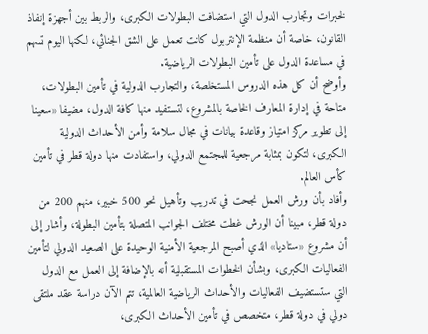لخبرات وتجارب الدول التي استضافت البطولات الكبرى، والربط بين أجهزة إنفاذ القانون، خاصة أن منظمة الإنتربول كانت تعمل على الشق الجنائي، لكنها اليوم تسهم في مساعدة الدول على تأمين البطولات الرياضية.
وأوضح أن كل هذه الدروس المستخلصة، والتجارب الدولية في تأمين البطولات، متاحة في إدارة المعارف الخاصة بالمشروع، لتستفيد منها كافة الدول، مضيفا «سعينا إلى تطوير مركز امتياز وقاعدة بيانات في مجال سلامة وأمن الأحداث الدولية الكبرى، لتكون بمثابة مرجعية للمجتمع الدولي، واستفادت منها دولة قطر في تأمين كأس العالم.
وأفاد بأن ورش العمل نجحت في تدريب وتأهيل نحو 500 خبير، منهم 200 من دولة قطر، مبينا أن الورش غطت مختلف الجوانب المتصلة بتأمين البطولة، وأشار إلى أن مشروع «ستاديا» الذي أصبح المرجعية الأمنية الوحيدة على الصعيد الدولي لتأمين الفعاليات الكبرى، وبشأن الخطوات المستقبلية أنه بالإضافة إلى العمل مع الدول التي ستستضيف الفعاليات والأحداث الرياضية العالمية، تتم الآن دراسة عقد ملتقى دولي في دولة قطر، متخصص في تأمين الأحداث الكبرى،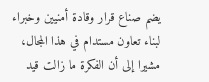يضم صناع قرار وقادة أمنيين وخبراء لبناء تعاون مستدام في هذا المجال، مشيرا إلى أن الفكرة ما زالت قيد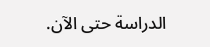الدراسة حتى الآن.